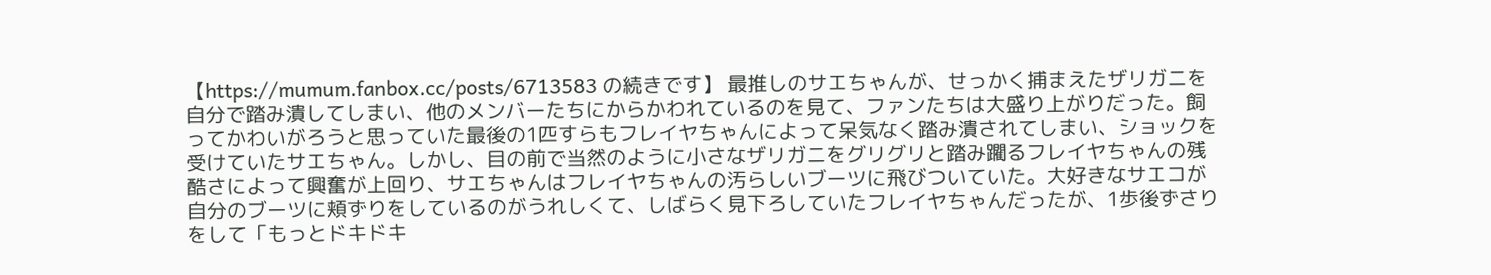【https://mumum.fanbox.cc/posts/6713583 の続きです】 最推しのサエちゃんが、せっかく捕まえたザリガニを自分で踏み潰してしまい、他のメンバーたちにからかわれているのを見て、ファンたちは大盛り上がりだった。飼ってかわいがろうと思っていた最後の1匹すらもフレイヤちゃんによって呆気なく踏み潰されてしまい、ショックを受けていたサエちゃん。しかし、目の前で当然のように小さなザリガニをグリグリと踏み躙るフレイヤちゃんの残酷さによって興奮が上回り、サエちゃんはフレイヤちゃんの汚らしいブーツに飛びついていた。大好きなサエコが自分のブーツに頬ずりをしているのがうれしくて、しばらく見下ろしていたフレイヤちゃんだったが、1歩後ずさりをして「もっとドキドキ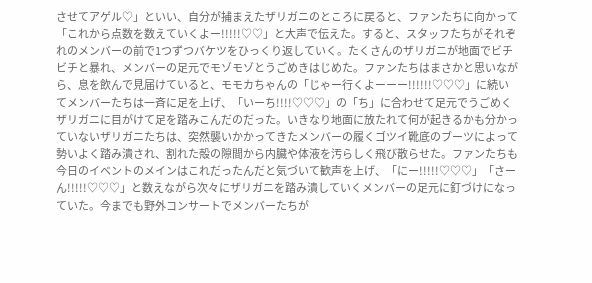させてアゲル♡」といい、自分が捕まえたザリガニのところに戻ると、ファンたちに向かって「これから点数を数えていくよー!!!!!♡♡」と大声で伝えた。すると、スタッフたちがそれぞれのメンバーの前で1つずつバケツをひっくり返していく。たくさんのザリガニが地面でビチビチと暴れ、メンバーの足元でモゾモゾとうごめきはじめた。ファンたちはまさかと思いながら、息を飲んで見届けていると、モモカちゃんの「じゃー行くよーーー!!!!!!♡♡♡」に続いてメンバーたちは一斉に足を上げ、「いーち!!!!♡♡♡」の「ち」に合わせて足元でうごめくザリガニに目がけて足を踏みこんだのだった。いきなり地面に放たれて何が起きるかも分かっていないザリガニたちは、突然襲いかかってきたメンバーの履くゴツイ靴底のブーツによって勢いよく踏み潰され、割れた殻の隙間から内臓や体液を汚らしく飛び散らせた。ファンたちも今日のイベントのメインはこれだったんだと気づいて歓声を上げ、「にー!!!!!♡♡♡」「さーん!!!!!♡♡♡」と数えながら次々にザリガニを踏み潰していくメンバーの足元に釘づけになっていた。今までも野外コンサートでメンバーたちが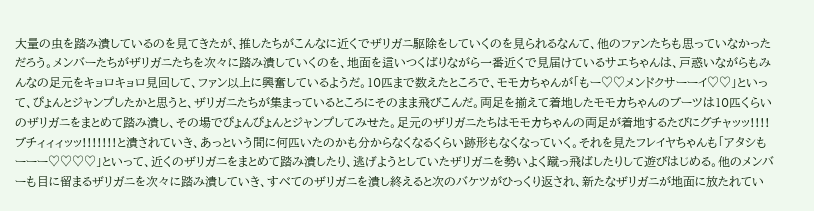大量の虫を踏み潰しているのを見てきたが、推したちがこんなに近くでザリガニ駆除をしていくのを見られるなんて、他のファンたちも思っていなかっただろう。メンバーたちがザリガニたちを次々に踏み潰していくのを、地面を這いつくばりながら一番近くで見届けているサエちゃんは、戸惑いながらもみんなの足元をキョロキョロ見回して、ファン以上に興奮しているようだ。10匹まで数えたところで、モモカちゃんが「もー♡♡メンドクサーーイ♡♡」といって、ぴょんとジャンプしたかと思うと、ザリガニたちが集まっているところにそのまま飛びこんだ。両足を揃えて着地したモモカちゃんのブーツは10匹くらいのザリガニをまとめて踏み潰し、その場でぴょんぴょんとジャンプしてみせた。足元のザリガニたちはモモカちゃんの両足が着地するたびにグチャッッ!!!!ブチィィィッッ!!!!!!!と潰されていき、あっという間に何匹いたのかも分からなくなるくらい跡形もなくなっていく。それを見たフレイヤちゃんも「アタシもーーー♡♡♡♡」といって、近くのザリガニをまとめて踏み潰したり、逃げようとしていたザリガニを勢いよく蹴っ飛ばしたりして遊びはじめる。他のメンバーも目に留まるザリガニを次々に踏み潰していき、すべてのザリガニを潰し終えると次のバケツがひっくり返され、新たなザリガニが地面に放たれてい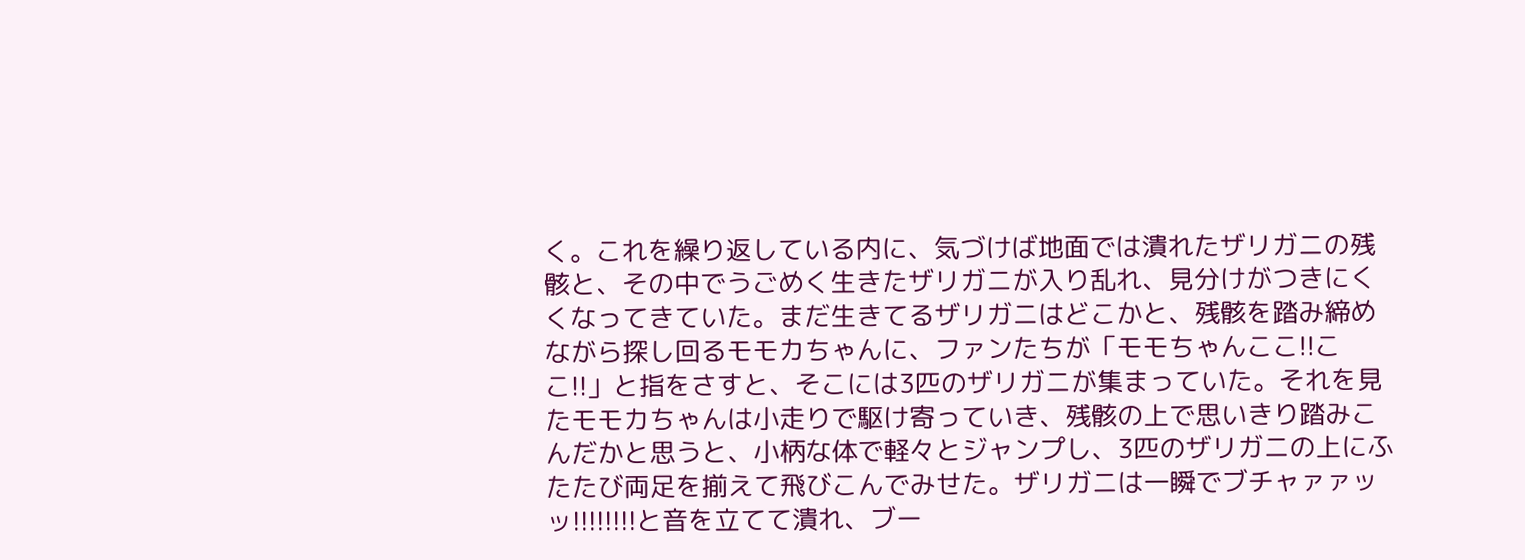く。これを繰り返している内に、気づけば地面では潰れたザリガニの残骸と、その中でうごめく生きたザリガニが入り乱れ、見分けがつきにくくなってきていた。まだ生きてるザリガニはどこかと、残骸を踏み締めながら探し回るモモカちゃんに、ファンたちが「モモちゃんここ!!ここ!!」と指をさすと、そこには3匹のザリガニが集まっていた。それを見たモモカちゃんは小走りで駆け寄っていき、残骸の上で思いきり踏みこんだかと思うと、小柄な体で軽々とジャンプし、3匹のザリガニの上にふたたび両足を揃えて飛びこんでみせた。ザリガニは一瞬でブチャァァッッ!!!!!!!!と音を立てて潰れ、ブー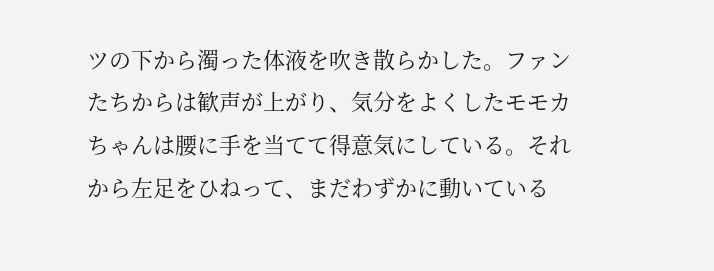ツの下から濁った体液を吹き散らかした。ファンたちからは歓声が上がり、気分をよくしたモモカちゃんは腰に手を当てて得意気にしている。それから左足をひねって、まだわずかに動いている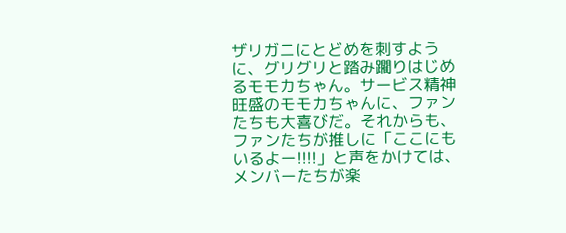ザリガニにとどめを刺すように、グリグリと踏み躙りはじめるモモカちゃん。サービス精神旺盛のモモカちゃんに、ファンたちも大喜びだ。それからも、ファンたちが推しに「ここにもいるよー!!!!」と声をかけては、メンバーたちが楽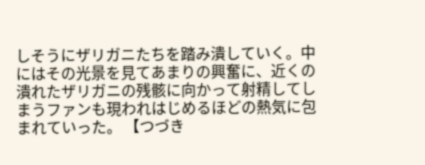しそうにザリガニたちを踏み潰していく。中にはその光景を見てあまりの興奮に、近くの潰れたザリガニの残骸に向かって射精してしまうファンも現われはじめるほどの熱気に包まれていった。 【つづき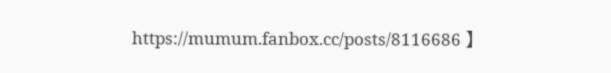https://mumum.fanbox.cc/posts/8116686 】